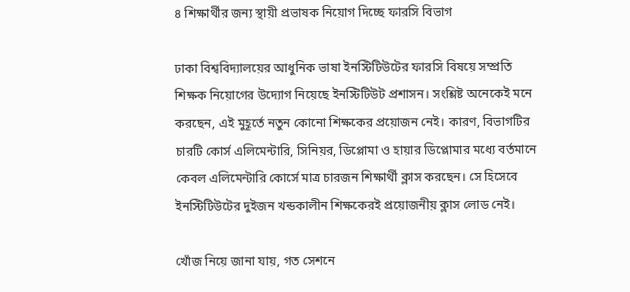৪ শিক্ষার্থীর জন্য স্থায়ী প্রভাষক নিয়োগ দিচ্ছে ফারসি বিভাগ

ঢাকা বিশ্ববিদ্যালয়ের আধুনিক ভাষা ইনস্টিটিউটের ফারসি বিষয়ে সম্প্রতি শিক্ষক নিয়োগের উদ্যোগ নিয়েছে ইনস্টিটিউট প্রশাসন। সংশ্লিষ্ট অনেকেই মনে করছেন, এই মুহূর্তে নতুন কোনো শিক্ষকের প্রয়োজন নেই। কারণ, বিভাগটির চারটি কোর্স এলিমেন্টারি, সিনিয়র, ডিপ্লোমা ও হায়ার ডিপ্লোমার মধ্যে বর্তমানে কেবল এলিমেন্টারি কোর্সে মাত্র চারজন শিক্ষার্থী ক্লাস করছেন। সে হিসেবে ইনস্টিটিউটের দুইজন খন্ডকালীন শিক্ষকেরই প্রয়োজনীয় ক্লাস লোড নেই।

খোঁজ নিয়ে জানা যায়, গত সেশনে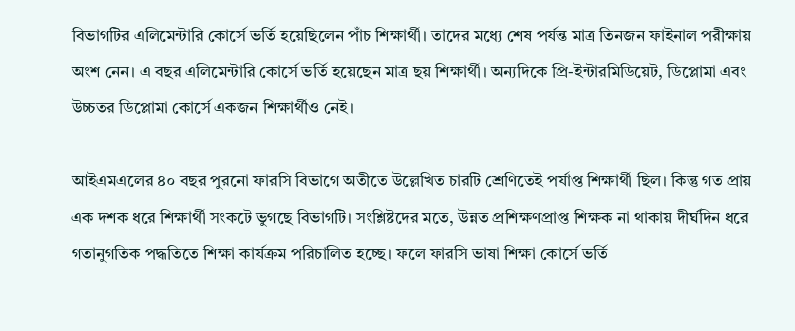বিভাগটির এলিমেন্টারি কোর্সে ভর্তি হয়েছিলেন পাঁচ শিক্ষার্থী। তাদের মধ্যে শেষ পর্যন্ত মাত্র তিনজন ফাইনাল পরীক্ষায় অংশ নেন। এ বছর এলিমেন্টারি কোর্সে ভর্তি হয়েছেন মাত্র ছয় শিক্ষার্থী। অন্যদিকে প্রি-ইন্টারমিডিয়েট, ডিপ্লোমা এবং উচ্চতর ডিপ্লোমা কোর্সে একজন শিক্ষার্থীও নেই।

আইএমএলের ৪০ বছর পুরনো ফারসি বিভাগে অতীতে উল্লেখিত চারটি শ্রেণিতেই পর্যাপ্ত শিক্ষার্থী ছিল। কিন্তু গত প্রায় এক দশক ধরে শিক্ষার্থী সংকটে ভুগছে বিভাগটি। সংশ্লিষ্টদের মতে, উন্নত প্রশিক্ষণপ্রাপ্ত শিক্ষক না থাকায় দীর্ঘদিন ধরে গতানুগতিক পদ্ধতিতে শিক্ষা কার্যক্রম পরিচালিত হচ্ছে। ফলে ফারসি ভাষা শিক্ষা কোর্সে ভর্তি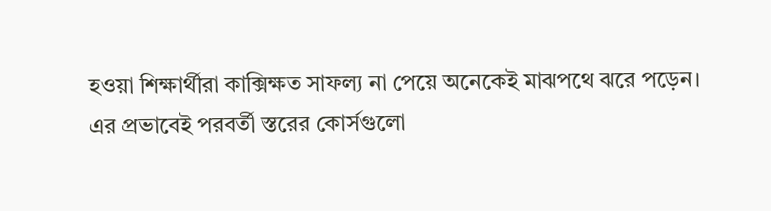হওয়া শিক্ষার্থীরা কাক্সিক্ষত সাফল্য না পেয়ে অনেকেই মাঝপথে ঝরে পড়েন। এর প্রভাবেই পরবর্তী স্তরের কোর্সগুলো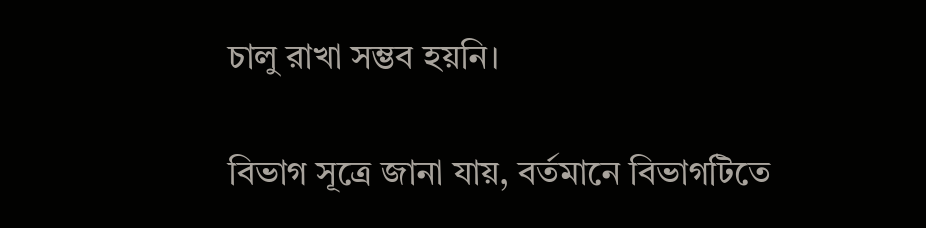চালু রাখা সম্ভব হয়নি।

বিভাগ সূত্রে জানা যায়, বর্তমানে বিভাগটিতে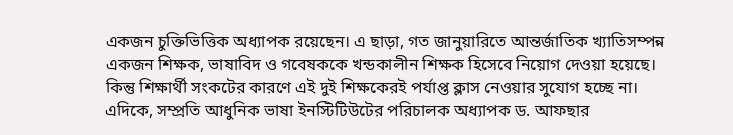একজন চুক্তিভিত্তিক অধ্যাপক রয়েছেন। এ ছাড়া, গত জানুয়ারিতে আন্তর্জাতিক খ্যাতিসম্পন্ন একজন শিক্ষক, ভাষাবিদ ও গবেষককে খন্ডকালীন শিক্ষক হিসেবে নিয়োগ দেওয়া হয়েছে। কিন্তু শিক্ষার্থী সংকটের কারণে এই দুই শিক্ষকেরই পর্যাপ্ত ক্লাস নেওয়ার সুযোগ হচ্ছে না। এদিকে, সম্প্রতি আধুনিক ভাষা ইনস্টিটিউটের পরিচালক অধ্যাপক ড. আফছার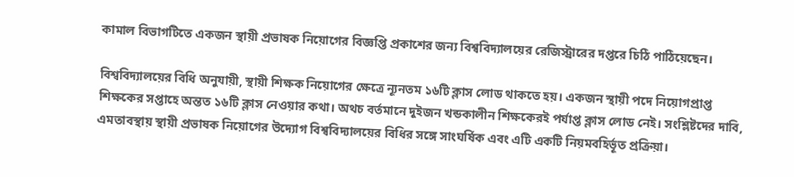কামাল বিভাগটিতে একজন স্থায়ী প্রভাষক নিয়োগের বিজ্ঞপ্তি প্রকাশের জন্য বিশ্ববিদ্যালয়ের রেজিস্ট্রারের দপ্তরে চিঠি পাঠিয়েছেন।

বিশ্ববিদ্যালয়ের বিধি অনুযায়ী, স্থায়ী শিক্ষক নিয়োগের ক্ষেত্রে ন্যূনতম ১৬টি ক্লাস লোড থাকতে হয়। একজন স্থায়ী পদে নিয়োগপ্রাপ্ত শিক্ষকের সপ্তাহে অন্তত ১৬টি ক্লাস নেওয়ার কথা। অথচ বর্তমানে দুইজন খন্ডকালীন শিক্ষকেরই পর্যাপ্ত ক্লাস লোড নেই। সংশ্লিষ্টদের দাবি, এমতাবস্থায় স্থায়ী প্রভাষক নিয়োগের উদ্যোগ বিশ্ববিদ্যালয়ের বিধির সঙ্গে সাংঘর্ষিক এবং এটি একটি নিয়মবহির্ভূত প্রক্রিয়া।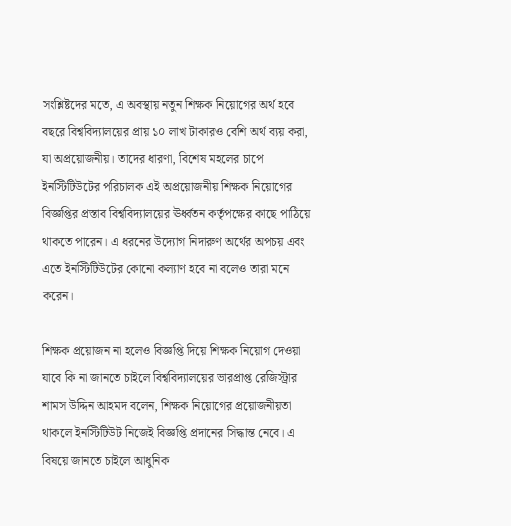সংশ্লিষ্টদের মতে, এ অবস্থায় নতুন শিক্ষক নিয়োগের অর্থ হবে বছরে বিশ্ববিদ্যালয়ের প্রায় ১০ লাখ টাকারও বেশি অর্থ ব্যয় করা, যা অপ্রয়োজনীয়। তাদের ধারণা, বিশেষ মহলের চাপে ইনস্টিটিউটের পরিচালক এই অপ্রয়োজনীয় শিক্ষক নিয়োগের বিজ্ঞপ্তির প্রস্তাব বিশ্ববিদ্যালয়ের ঊর্ধ্বতন কর্তৃপক্ষের কাছে পাঠিয়ে থাকতে পারেন। এ ধরনের উদ্যোগ নিদারুণ অর্থের অপচয় এবং এতে ইনস্টিটিউটের কোনো কল্যাণ হবে না বলেও তারা মনে করেন।

শিক্ষক প্রয়োজন না হলেও বিজ্ঞপ্তি দিয়ে শিক্ষক নিয়োগ দেওয়া যাবে কি না জানতে চাইলে বিশ্ববিদ্যালয়ের ভারপ্রাপ্ত রেজিস্ট্রার শামস উদ্দিন আহমদ বলেন, শিক্ষক নিয়োগের প্রয়োজনীয়তা থাকলে ইনস্টিটিউট নিজেই বিজ্ঞপ্তি প্রদানের সিদ্ধান্ত নেবে। এ বিষয়ে জানতে চাইলে আধুনিক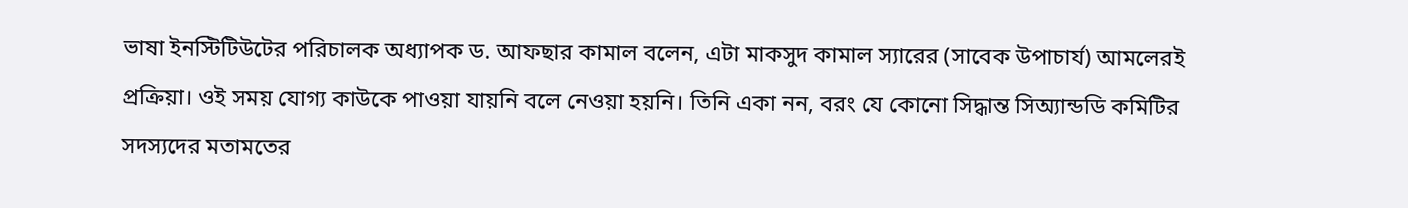ভাষা ইনস্টিটিউটের পরিচালক অধ্যাপক ড. আফছার কামাল বলেন, এটা মাকসুদ কামাল স্যারের (সাবেক উপাচার্য) আমলেরই প্রক্রিয়া। ওই সময় যোগ্য কাউকে পাওয়া যায়নি বলে নেওয়া হয়নি। তিনি একা নন, বরং যে কোনো সিদ্ধান্ত সিঅ্যান্ডডি কমিটির সদস্যদের মতামতের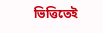ভিত্তিতেই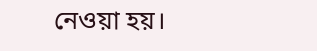নেওয়া হয়।